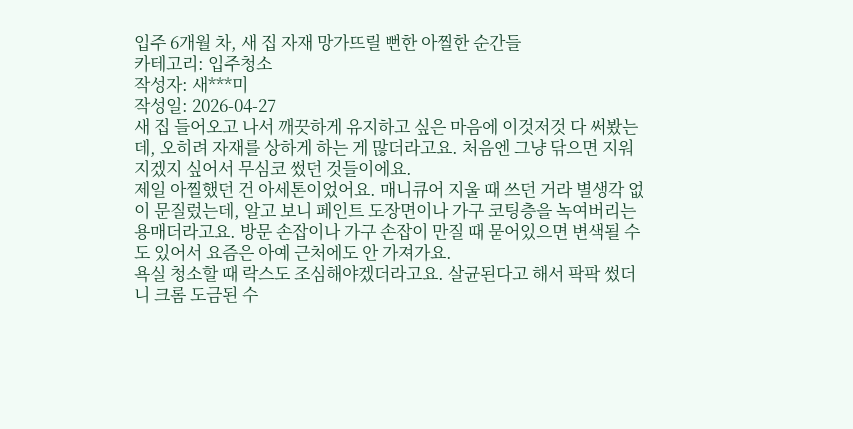입주 6개월 차, 새 집 자재 망가뜨릴 뻔한 아찔한 순간들
카테고리: 입주청소
작성자: 새***미
작성일: 2026-04-27
새 집 들어오고 나서 깨끗하게 유지하고 싶은 마음에 이것저것 다 써봤는데, 오히려 자재를 상하게 하는 게 많더라고요. 처음엔 그냥 닦으면 지워지겠지 싶어서 무심코 썼던 것들이에요.
제일 아찔했던 건 아세톤이었어요. 매니큐어 지울 때 쓰던 거라 별생각 없이 문질렀는데, 알고 보니 페인트 도장면이나 가구 코팅층을 녹여버리는 용매더라고요. 방문 손잡이나 가구 손잡이 만질 때 묻어있으면 변색될 수도 있어서 요즘은 아예 근처에도 안 가져가요.
욕실 청소할 때 락스도 조심해야겠더라고요. 살균된다고 해서 팍팍 썼더니 크롬 도금된 수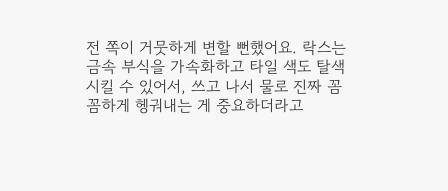전 쪽이 거뭇하게 변할 뻔했어요. 락스는 금속 부식을 가속화하고 타일 색도 탈색시킬 수 있어서, 쓰고 나서 물로 진짜 꼼꼼하게 헹궈내는 게 중요하더라고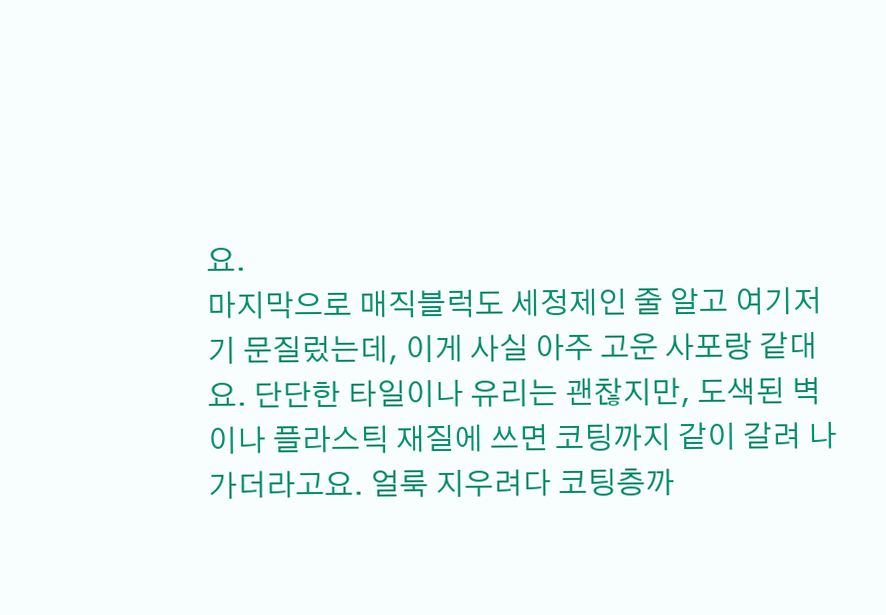요.
마지막으로 매직블럭도 세정제인 줄 알고 여기저기 문질렀는데, 이게 사실 아주 고운 사포랑 같대요. 단단한 타일이나 유리는 괜찮지만, 도색된 벽이나 플라스틱 재질에 쓰면 코팅까지 같이 갈려 나가더라고요. 얼룩 지우려다 코팅층까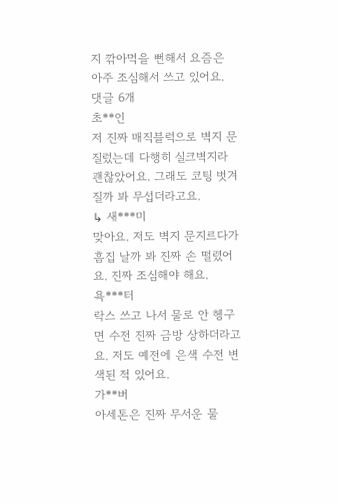지 깎아먹을 뻔해서 요즘은 아주 조심해서 쓰고 있어요.
댓글 6개
초**인
저 진짜 매직블럭으로 벽지 문질렀는데 다행히 실크벽지라 괜찮았어요. 그래도 코팅 벗겨질까 봐 무섭더라고요.
↳ 새***미
맞아요. 저도 벽지 문지르다가 흠집 날까 봐 진짜 손 떨렸어요. 진짜 조심해야 해요.
욕***터
락스 쓰고 나서 물로 안 헹구면 수전 진짜 금방 상하더라고요. 저도 예전에 은색 수전 변색된 적 있어요.
가**버
아세톤은 진짜 무서운 물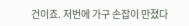건이죠. 저번에 가구 손잡이 만졌다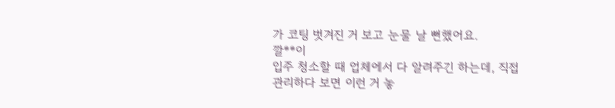가 코팅 벗겨진 거 보고 눈물 날 뻔했어요.
깔**이
입주 청소할 때 업체에서 다 알려주긴 하는데, 직접 관리하다 보면 이런 거 놓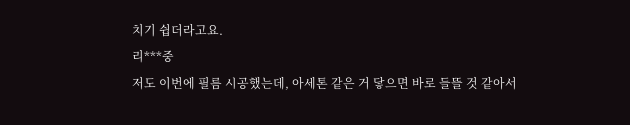치기 쉽더라고요.
리***중
저도 이번에 필름 시공했는데, 아세톤 같은 거 닿으면 바로 들뜰 것 같아서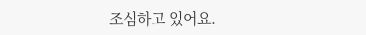조심하고 있어요.